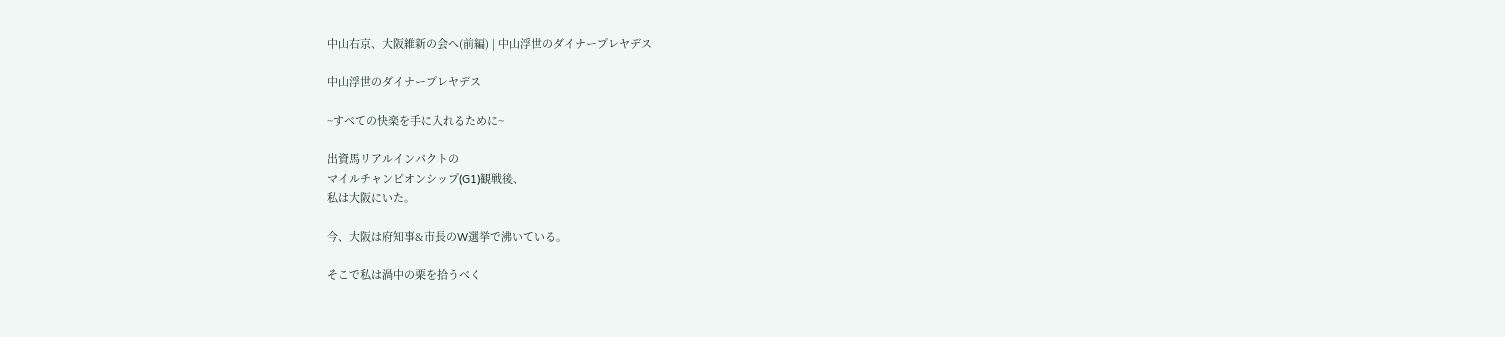中山右京、大阪維新の会へ(前編) | 中山浮世のダイナープレヤデス

中山浮世のダイナープレヤデス

~すべての快楽を手に入れるために~

出資馬リアルインパクトの
マイルチャンピオンシップ(G1)観戦後、
私は大阪にいた。

今、大阪は府知事&市長のW選挙で沸いている。

そこで私は渦中の栗を拾うべく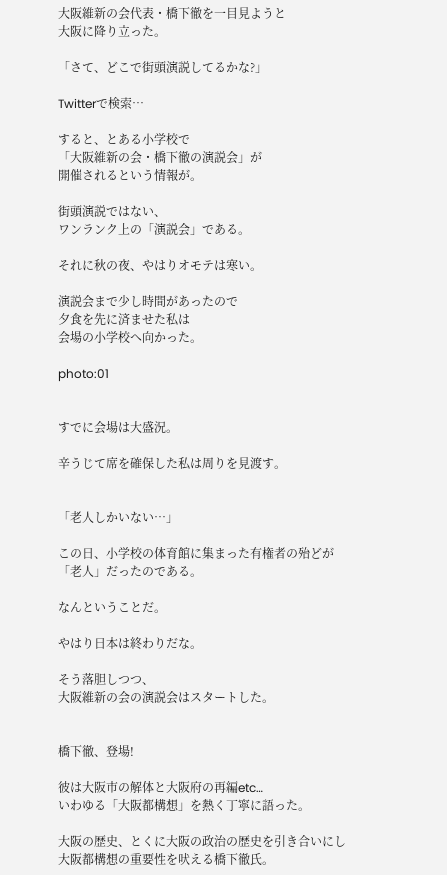大阪維新の会代表・橋下徹を一目見ようと
大阪に降り立った。

「さて、どこで街頭演説してるかな?」

Twitterで検索…

すると、とある小学校で
「大阪維新の会・橋下徹の演説会」が
開催されるという情報が。

街頭演説ではない、
ワンランク上の「演説会」である。

それに秋の夜、やはりオモテは寒い。

演説会まで少し時間があったので
夕食を先に済ませた私は
会場の小学校へ向かった。

photo:01


すでに会場は大盛況。

辛うじて席を確保した私は周りを見渡す。


「老人しかいない…」

この日、小学校の体育館に集まった有権者の殆どが
「老人」だったのである。

なんということだ。

やはり日本は終わりだな。

そう落胆しつつ、
大阪維新の会の演説会はスタートした。


橋下徹、登場!

彼は大阪市の解体と大阪府の再編etc…
いわゆる「大阪都構想」を熱く丁寧に語った。

大阪の歴史、とくに大阪の政治の歴史を引き合いにし
大阪都構想の重要性を吠える橋下徹氏。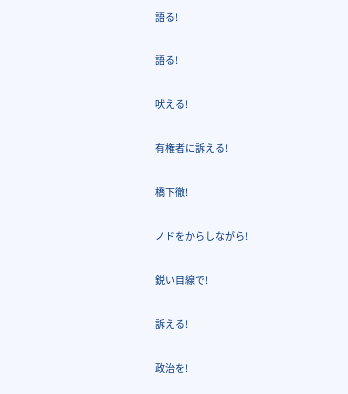語る!

語る!

吠える!

有権者に訴える!

橋下徹!

ノドをからしながら!

鋭い目線で!

訴える!

政治を!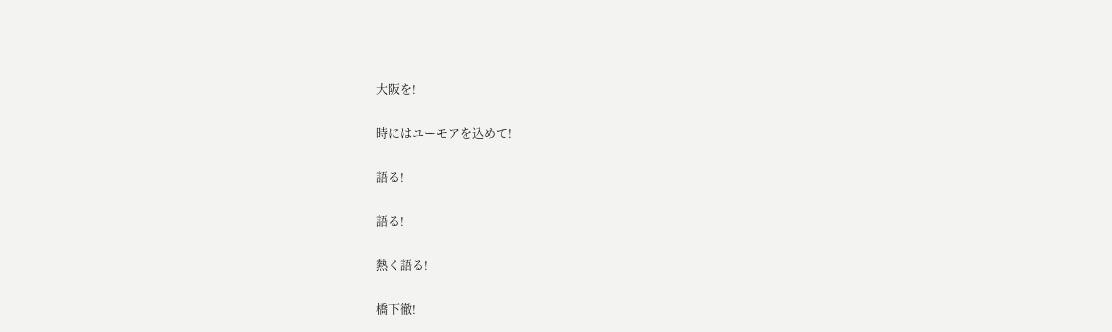大阪を!

時にはユーモアを込めて!

語る!

語る!

熱く語る!

橋下徹!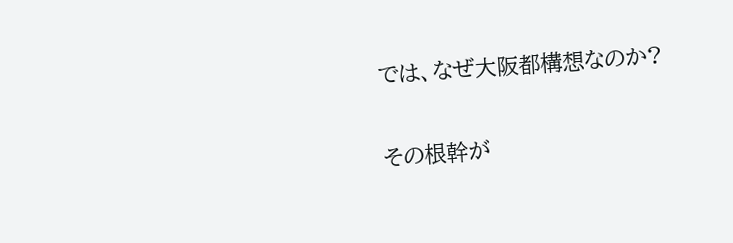では、なぜ大阪都構想なのか?

その根幹が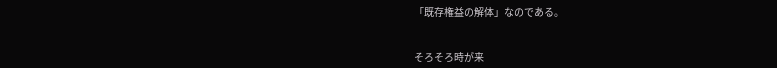「既存権益の解体」なのである。


そろそろ時が来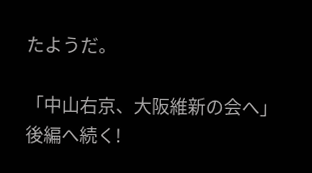たようだ。

「中山右京、大阪維新の会へ」
後編へ続く!